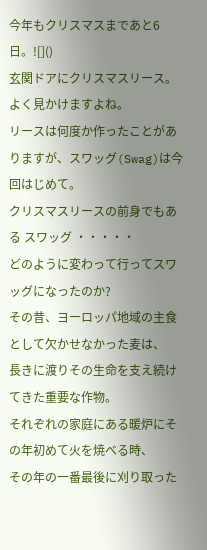今年もクリスマスまであと6日。![]()
玄関ドアにクリスマスリース。よく見かけますよね。
リースは何度か作ったことがありますが、スワッグ(Swag)は今回はじめて。
クリスマスリースの前身でもある スワッグ ・・・・・
どのように変わって行ってスワッグになったのか?
その昔、ヨーロッパ地域の主食として欠かせなかった麦は、
長きに渡りその生命を支え続けてきた重要な作物。
それぞれの家庭にある暖炉にその年初めて火を焼べる時、
その年の一番最後に刈り取った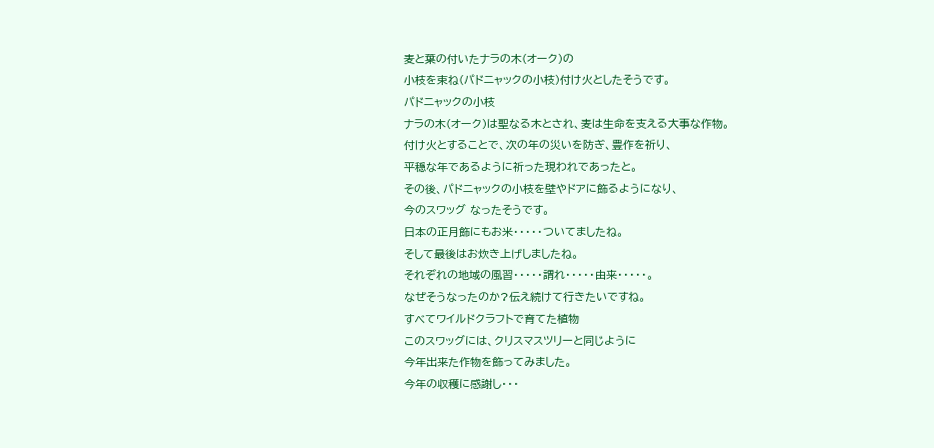麦と葉の付いたナラの木(オーク)の
小枝を束ね(パドニャックの小枝)付け火としたそうです。
パドニャックの小枝
ナラの木(オーク)は聖なる木とされ、麦は生命を支える大事な作物。
付け火とすることで、次の年の災いを防ぎ、豊作を祈り、
平穏な年であるように祈った現われであったと。
その後、パドニャックの小枝を壁やドアに飾るようになり、
今のスワッグ なったそうです。
日本の正月飾にもお米・・・・・ついてましたね。
そして最後はお炊き上げしましたね。
それぞれの地域の風習・・・・・謂れ・・・・・由来・・・・・。
なぜそうなったのか?伝え続けて行きたいですね。
すべてワイルドクラフトで育てた植物
このスワッグには、クリスマスツリーと同じように
今年出来た作物を飾ってみました。
今年の収穫に感謝し・・・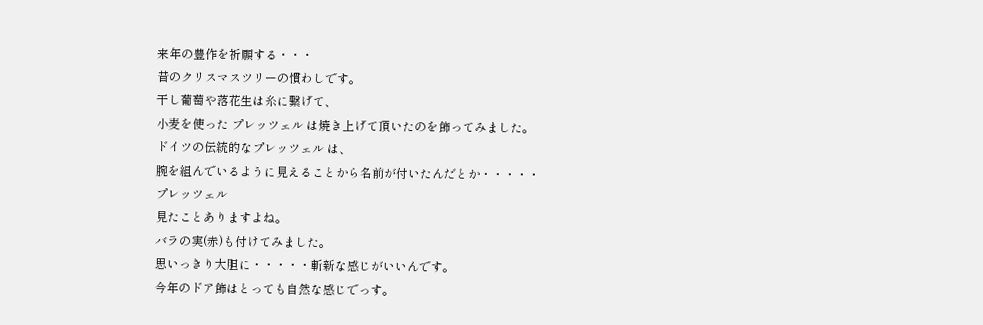来年の豊作を祈願する・・・
昔のクリスマスツリーの慣わしです。
干し葡萄や落花生は糸に繋げて、
小麦を使った プレッツェル は焼き上げて頂いたのを飾ってみました。
ドイツの伝統的なプレッツェル は、
腕を組んでいるように見えることから名前が付いたんだとか・・・・・
プレッツェル
見たことありますよね。
バラの実(赤)も付けてみました。
思いっきり大胆に・・・・・斬新な感じがいいんです。
今年のドア飾はとっても自然な感じでっす。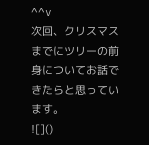^^v
次回、クリスマスまでにツリーの前身についてお話できたらと思っています。
![]()